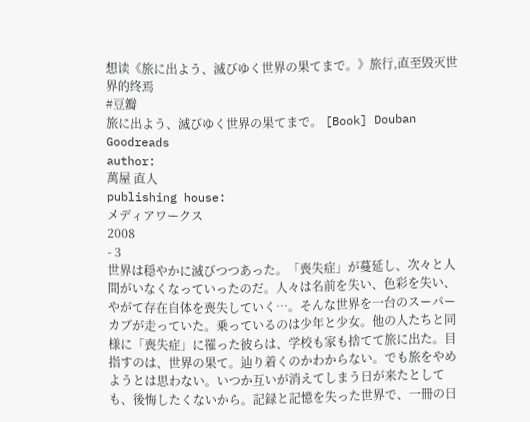想读《旅に出よう、滅びゆく世界の果てまで。》旅行,直至毁灭世界的终焉
#豆瓣
旅に出よう、滅びゆく世界の果てまで。 [Book] Douban Goodreads
author:
萬屋 直人
publishing house:
メディアワークス
2008
- 3
世界は穏やかに滅びつつあった。「喪失症」が蔓延し、次々と人間がいなくなっていったのだ。人々は名前を失い、色彩を失い、やがて存在自体を喪失していく…。そんな世界を一台のスーパーカブが走っていた。乗っているのは少年と少女。他の人たちと同様に「喪失症」に罹った彼らは、学校も家も捨てて旅に出た。目指すのは、世界の果て。辿り着くのかわからない。でも旅をやめようとは思わない。いつか互いが消えてしまう日が来たとしても、後悔したくないから。記録と記憶を失った世界で、一冊の日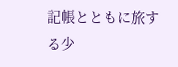記帳とともに旅する少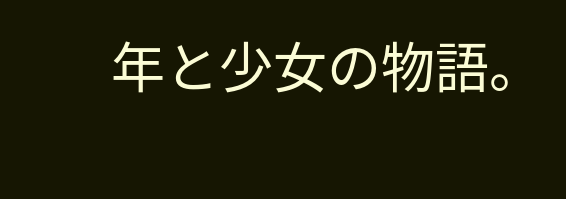年と少女の物語。